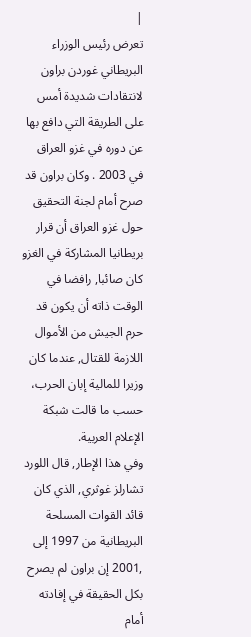|
تعرض رئيس الوزراء البريطاني غوردن براون لانتقادات شديدة أمس على الطريقة التي دافع بها عن دوره في غزو العراق في 2003 . وكان براون قد صرح أمام لجنة التحقيق حول غزو العراق أن قرار بريطانيا المشاركة في الغزو كان صائبا, رافضا في الوقت ذاته أن يكون قد حرم الجيش من الأموال اللازمة للقتال, عندما كان وزيرا للمالية إبان الحرب، حسب ما قالت شبكة الإعلام العربية.
وفي هذا الإطار, قال اللورد تشارلز غوثري, الذي كان قائد القوات المسلحة البريطانية من 1997 إلى ,2001 إن براون لم يصرح بكل الحقيقة في إفادته أمام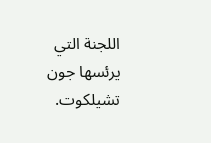اللجنة التي يرئسها جون تشيلكوت.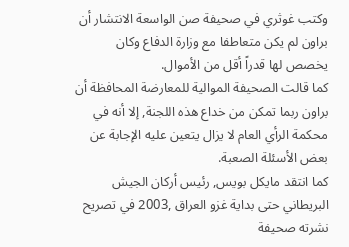وكتب غوثري في صحيفة صن الواسعة الانتشار أن براون لم يكن متعاطفا مع وزارة الدفاع وكان يخصص لها قدراً أقل من الأموال.
كما قالت الصحيفة الموالية للمعارضة المحافظة أن براون ربما تمكن من خداع هذه اللجنة, إلا أنه في محكمة الرأي العام لا يزال يتعين عليه الإجابة عن بعض الأسئلة الصعبة.
كما انتقد مايكل بويس, رئيس أركان الجيش البريطاني حتى بداية غزو العراق ,2003 في تصريح نشرته صحيفة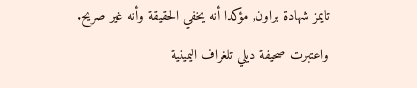تايمز شهادة براون, مؤكدا أنه يخفي الحقيقة وأنه غير صريح.
واعتبرت صحيفة ديلي تلغراف اليمينية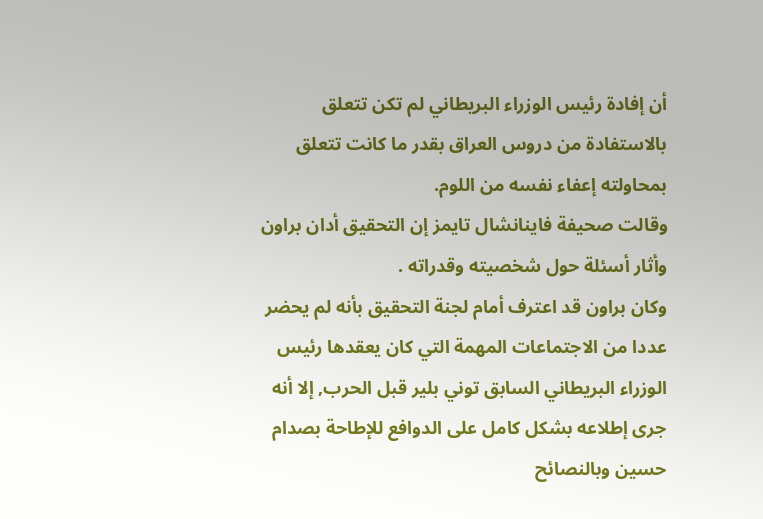أن إفادة رئيس الوزراء البريطاني لم تكن تتعلق بالاستفادة من دروس العراق بقدر ما كانت تتعلق بمحاولته إعفاء نفسه من اللوم.
وقالت صحيفة فاينانشال تايمز إن التحقيق أدان براون وأثار أسئلة حول شخصيته وقدراته .
وكان براون قد اعترف أمام لجنة التحقيق بأنه لم يحضر عددا من الاجتماعات المهمة التي كان يعقدها رئيس الوزراء البريطاني السابق توني بلير قبل الحرب, إلا أنه جرى إطلاعه بشكل كامل على الدوافع للإطاحة بصدام حسين وبالنصائح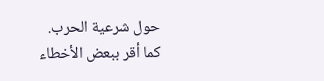حول شرعية الحرب.
كما أقر ببعض الأخطاء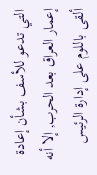التي تدعو للأسف بشأن إعادة إعمار العراق بعد الحرب, إلا أنه ألقى باللوم على إدارة الرئيس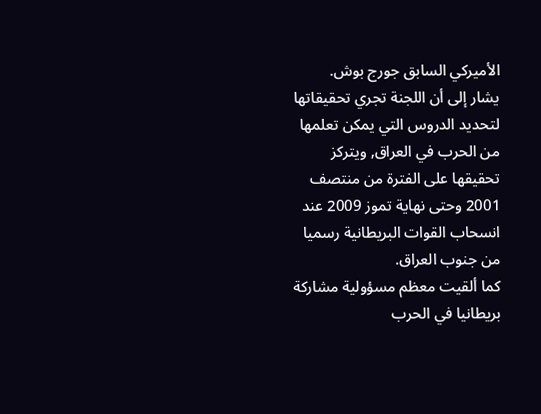الأميركي السابق جورج بوش.
يشار إلى أن اللجنة تجري تحقيقاتها لتحديد الدروس التي يمكن تعلمها من الحرب في العراق, ويتركز تحقيقها على الفترة من منتصف 2001 وحتى نهاية تموز 2009 عند انسحاب القوات البريطانية رسميا من جنوب العراق.
كما ألقيت معظم مسؤولية مشاركة بريطانيا في الحرب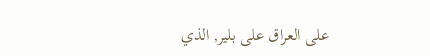على العراق على بلير, الذي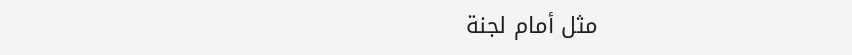مثل أمام لجنة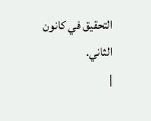التحقيق في كانون الثاني.
|